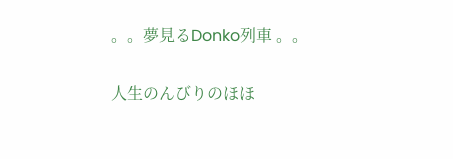。。夢見るDonko列車 。。

人生のんびりのほほ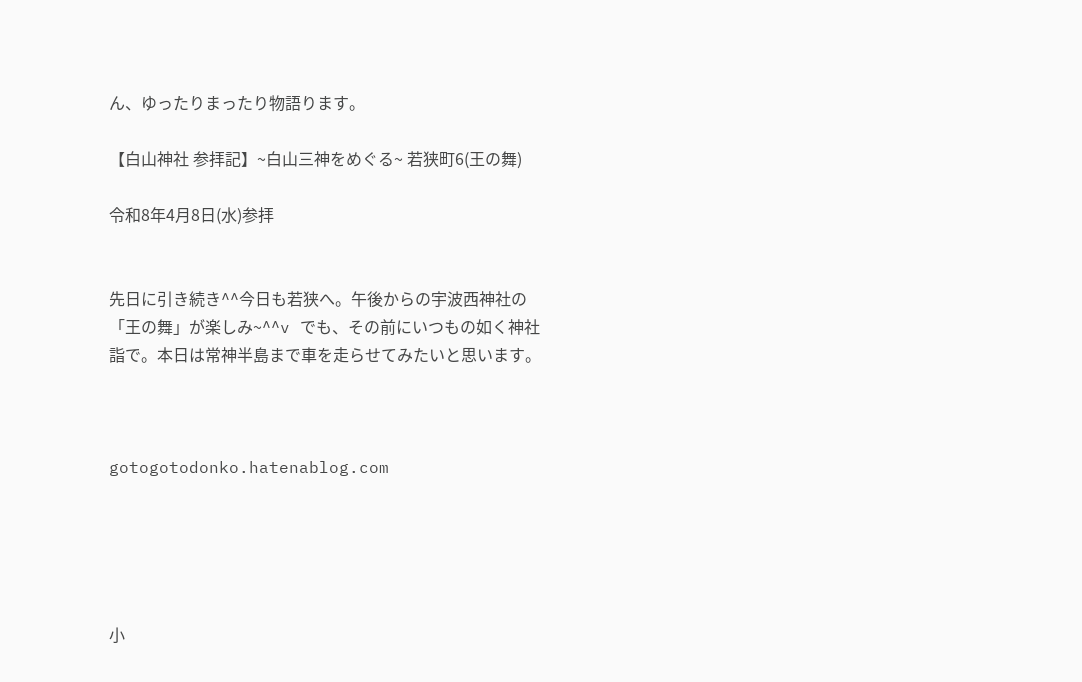ん、ゆったりまったり物語ります。

【白山神社 参拝記】~白山三神をめぐる~ 若狭町6(王の舞)

令和8年4月8日(水)参拝


先日に引き続き^^今日も若狭へ。午後からの宇波西神社の「王の舞」が楽しみ~^^v でも、その前にいつもの如く神社詣で。本日は常神半島まで車を走らせてみたいと思います。



gotogotodonko.hatenablog.com





小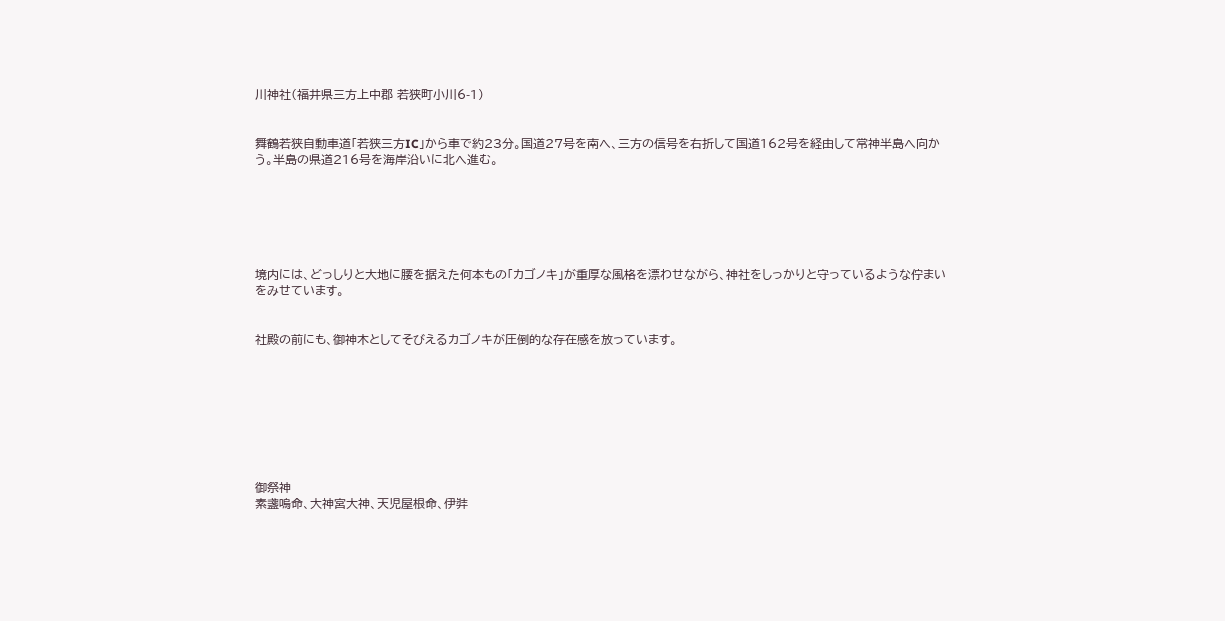川神社(福井県三方上中郡 若狭町小川6-1)


舞鶴若狭自動車道「若狭三方IC」から車で約23分。国道27号を南へ、三方の信号を右折して国道162号を経由して常神半島へ向かう。半島の県道216号を海岸沿いに北へ進む。






境内には、どっしりと大地に腰を据えた何本もの「カゴノキ」が重厚な風格を漂わせながら、神社をしっかりと守っているような佇まいをみせています。


社殿の前にも、御神木としてそびえるカゴノキが圧倒的な存在感を放っています。








御祭神
素盞嗚命、大神宮大神、天児屋根命、伊弉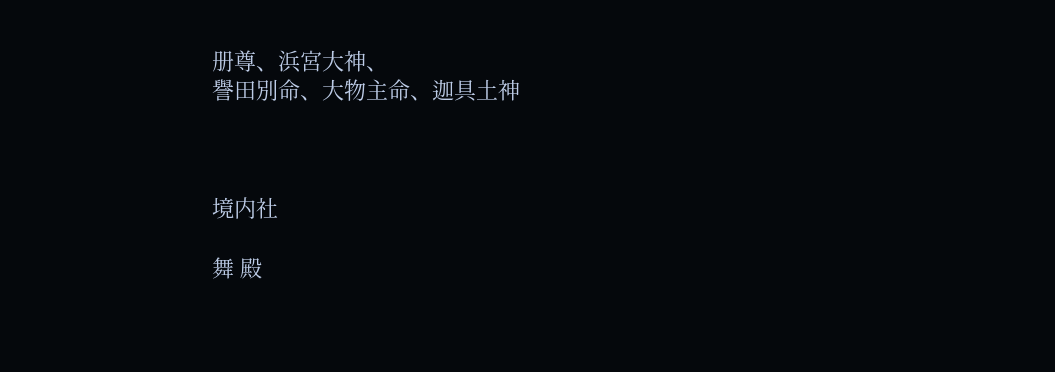册尊、浜宮大神、
譽田別命、大物主命、迦具土神



境内社

舞 殿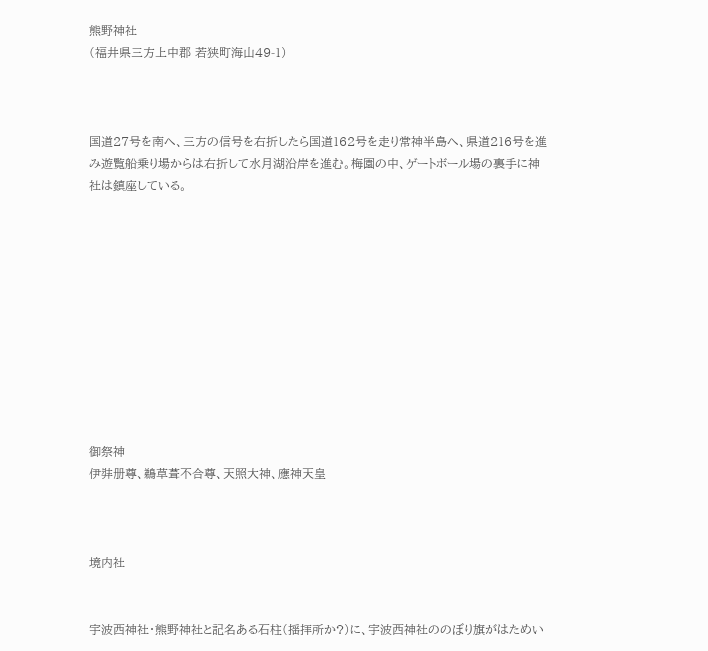熊野神社
(福井県三方上中郡 若狭町海山49-1)



国道27号を南へ、三方の信号を右折したら国道162号を走り常神半島へ、県道216号を進み遊覧船乗り場からは右折して水月湖沿岸を進む。梅園の中、ゲートボール場の裏手に神社は鎮座している。











御祭神
伊弉册尊、鵜草葺不合尊、天照大神、應神天皇



境内社


宇波西神社・熊野神社と記名ある石柱(揺拝所か?)に、宇波西神社ののぼり旗がはためい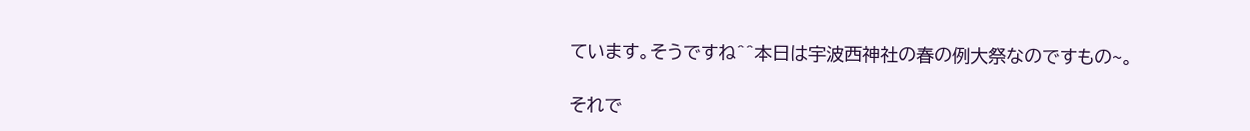ています。そうですね^^本日は宇波西神社の春の例大祭なのですもの~。

それで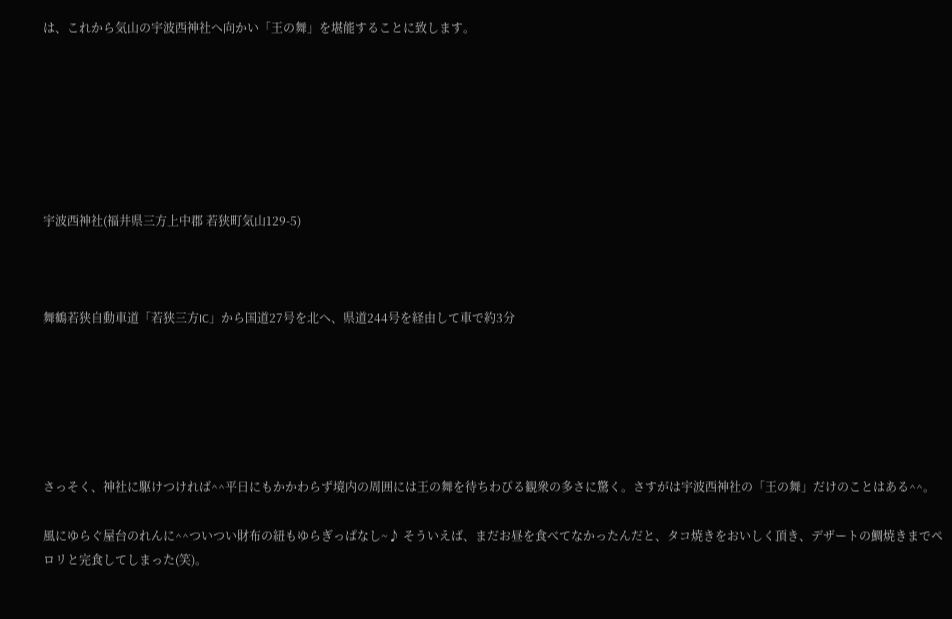は、これから気山の宇波西神社へ向かい「王の舞」を堪能することに致します。







宇波西神社(福井県三方上中郡 若狭町気山129-5)



舞鶴若狭自動車道「若狭三方IC」から国道27号を北へ、県道244号を経由して車で約3分






さっそく、神社に駆けつければ^^平日にもかかわらず境内の周囲には王の舞を待ちわびる観衆の多さに驚く。さすがは宇波西神社の「王の舞」だけのことはある^^。

風にゆらぐ屋台のれんに^^ついつい財布の紐もゆらぎっぱなし~♪ そういえば、まだお昼を食べてなかったんだと、タコ焼きをおいしく頂き、デザートの鯛焼きまでペロリと完食してしまった(笑)。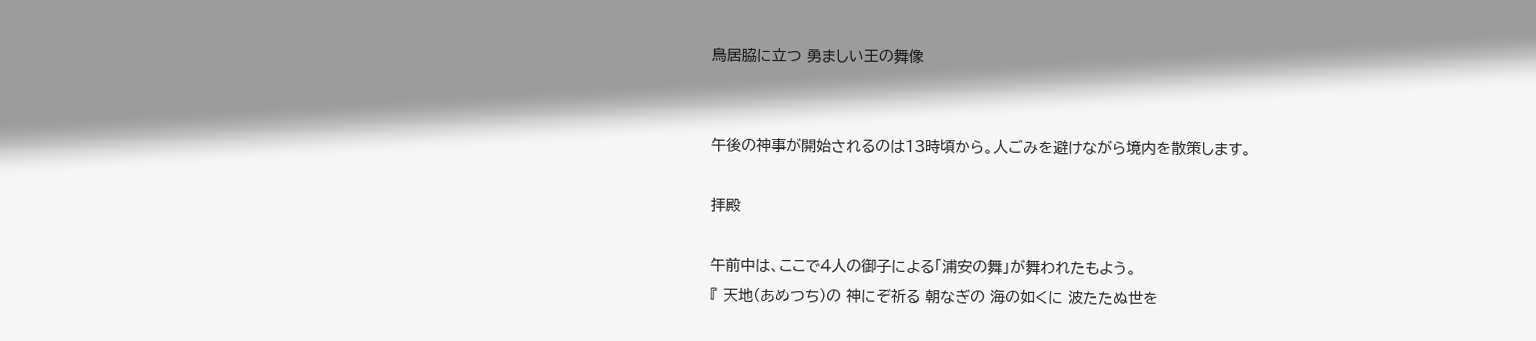鳥居脇に立つ 勇ましい王の舞像


午後の神事が開始されるのは13時頃から。人ごみを避けながら境内を散策します。

拝殿

午前中は、ここで4人の御子による「浦安の舞」が舞われたもよう。
『 天地(あめつち)の 神にぞ祈る 朝なぎの 海の如くに 波たたぬ世を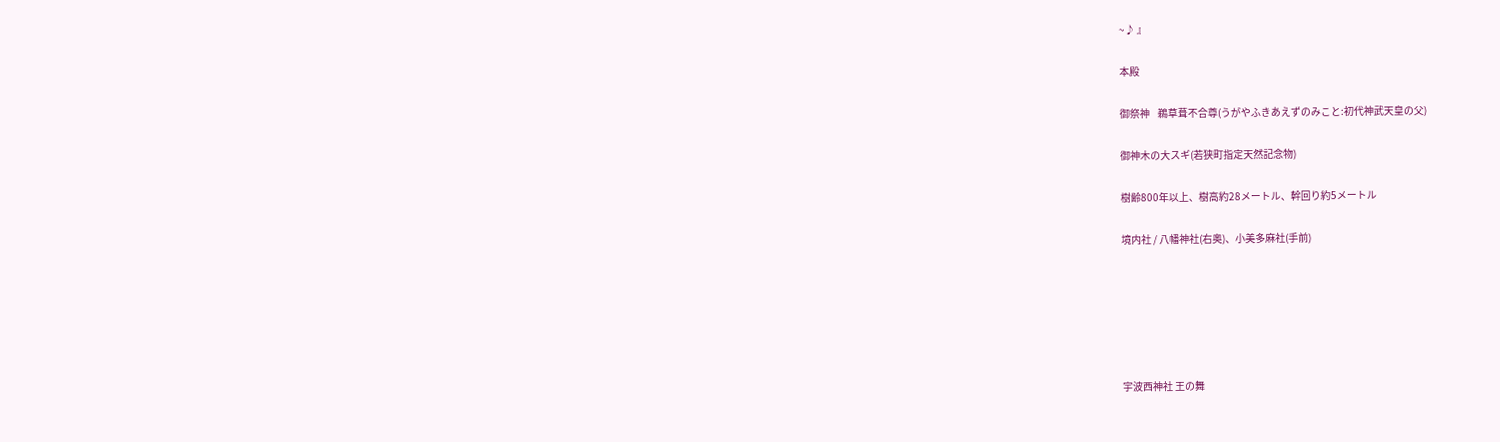~♪ 』

本殿

御祭神    鵜草葺不合尊(うがやふきあえずのみこと:初代神武天皇の父)

御神木の大スギ(若狭町指定天然記念物)

樹齢800年以上、樹高約28メートル、幹回り約5メートル

境内社 / 八幡神社(右奥)、小美多麻社(手前)






宇波西神社 王の舞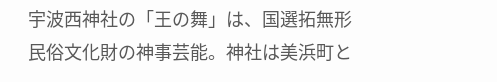宇波西神社の「王の舞」は、国選拓無形民俗文化財の神事芸能。神社は美浜町と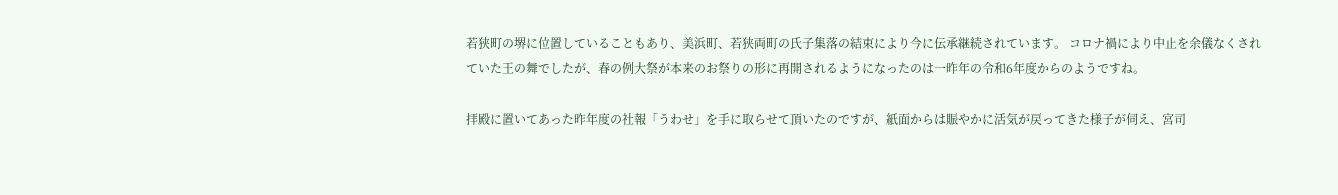若狭町の堺に位置していることもあり、美浜町、若狭両町の氏子集落の結束により今に伝承継続されています。 コロナ禍により中止を余儀なくされていた王の舞でしたが、春の例大祭が本来のお祭りの形に再開されるようになったのは一昨年の令和6年度からのようですね。

拝殿に置いてあった昨年度の社報「うわせ」を手に取らせて頂いたのですが、紙面からは賑やかに活気が戻ってきた様子が伺え、宮司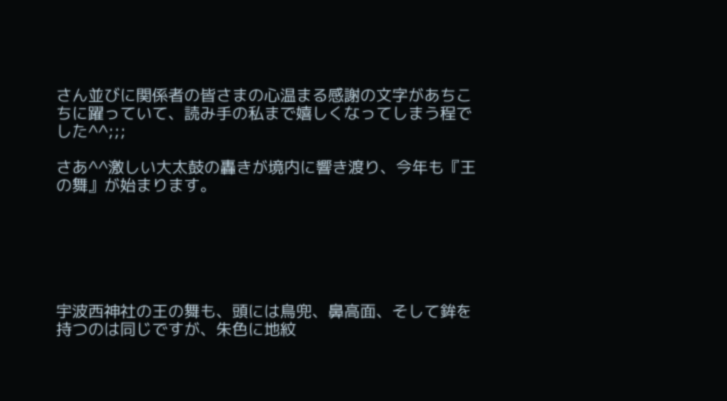さん並びに関係者の皆さまの心温まる感謝の文字があちこちに躍っていて、読み手の私まで嬉しくなってしまう程でした^^;;;

さあ^^激しい大太鼓の轟きが境内に響き渡り、今年も『王の舞』が始まります。






宇波西神社の王の舞も、頭には鳥兜、鼻高面、そして鉾を持つのは同じですが、朱色に地紋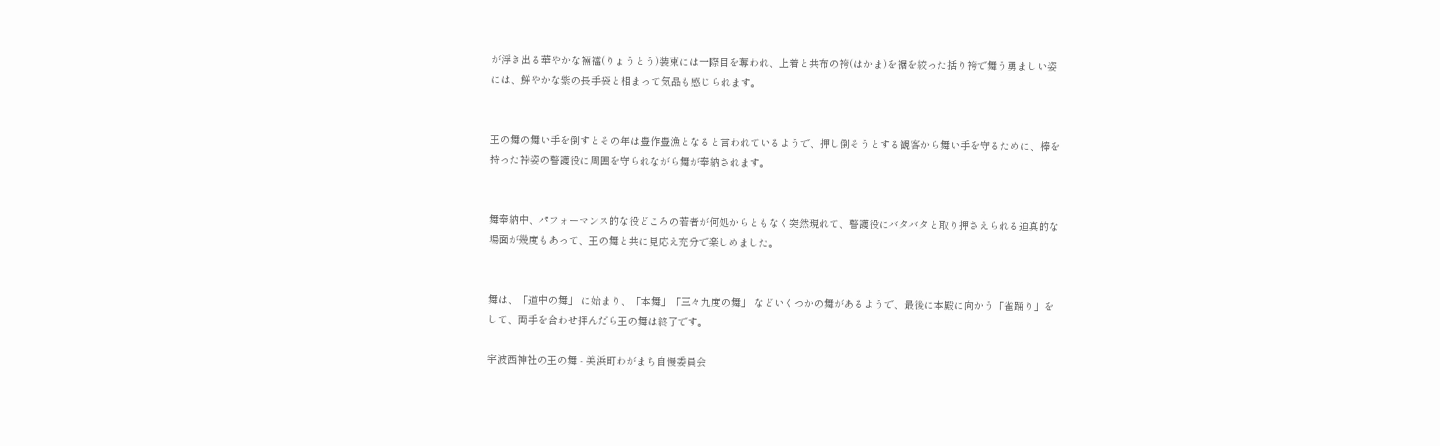が浮き出る華やかな裲襠(りょうとう)装束には一際目を奪われ、上着と共布の袴(はかま)を裾を絞った括り袴で舞う勇ましい姿には、鮮やかな紫の長手袋と相まって気品も感じられます。


王の舞の舞い手を倒すとその年は豊作豊漁となると言われているようで、押し倒そうとする観客から舞い手を守るために、棒を持った裃姿の警護役に周囲を守られながら舞が奉納されます。


舞奉納中、パフォーマンス的な役どころの若者が何処からともなく突然現れて、警護役にバタバタと取り押さえられる迫真的な場面が幾度もあって、王の舞と共に見応え充分で楽しめました。


舞は、「道中の舞」 に始まり、「本舞」「三々九度の舞」 などいくつかの舞があるようで、最後に本殿に向かう「雀踊り」をして、両手を合わせ拝んだら王の舞は終了です。

宇波西神社の王の舞 - 美浜町わがまち自慢委員会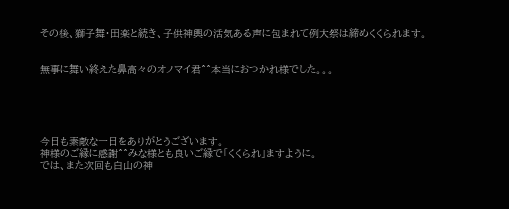その後、獅子舞・田楽と続き、子供神輿の活気ある声に包まれて例大祭は締めくくられます。


無事に舞い終えた鼻高々のオノマイ君^^本当におつかれ様でした。。。





今日も素敵な一日をありがとうございます。
神様のご縁に感謝^^みな様とも良いご縁で「くくられ」ますように。
では、また次回も白山の神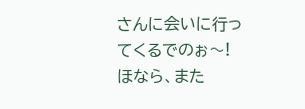さんに会いに行ってくるでのぉ〜!
ほなら、また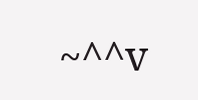~^^v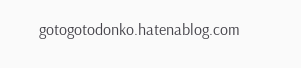gotogotodonko.hatenablog.com